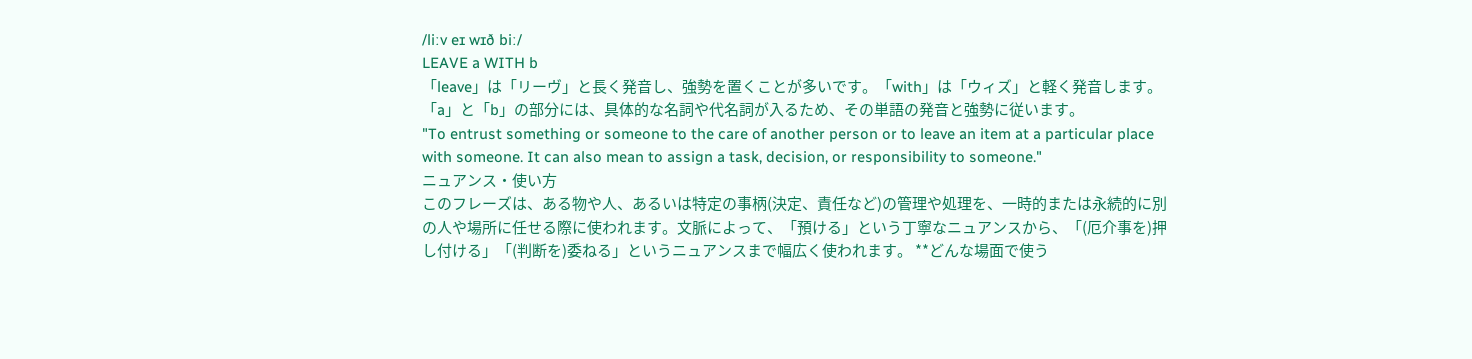/liːv eɪ wɪð biː/
LEAVE a WITH b
「leave」は「リーヴ」と長く発音し、強勢を置くことが多いです。「with」は「ウィズ」と軽く発音します。「a」と「b」の部分には、具体的な名詞や代名詞が入るため、その単語の発音と強勢に従います。
"To entrust something or someone to the care of another person or to leave an item at a particular place with someone. It can also mean to assign a task, decision, or responsibility to someone."
ニュアンス・使い方
このフレーズは、ある物や人、あるいは特定の事柄(決定、責任など)の管理や処理を、一時的または永続的に別の人や場所に任せる際に使われます。文脈によって、「預ける」という丁寧なニュアンスから、「(厄介事を)押し付ける」「(判断を)委ねる」というニュアンスまで幅広く使われます。 **どんな場面で使う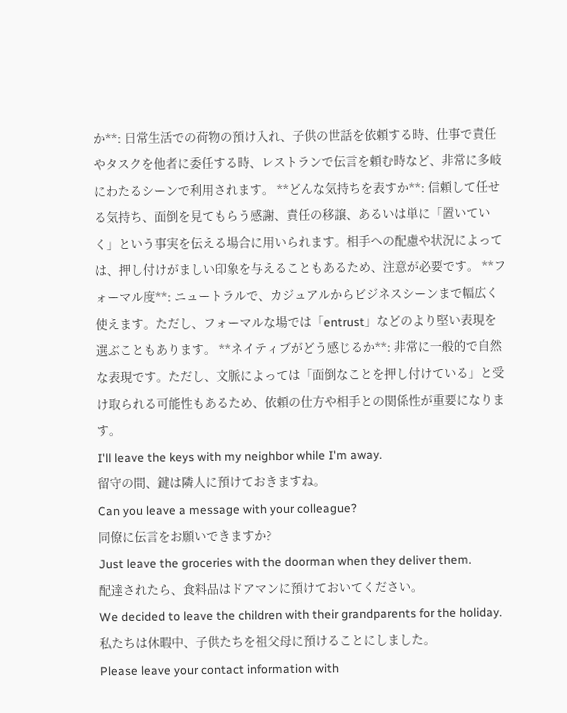か**: 日常生活での荷物の預け入れ、子供の世話を依頼する時、仕事で責任やタスクを他者に委任する時、レストランで伝言を頼む時など、非常に多岐にわたるシーンで利用されます。 **どんな気持ちを表すか**: 信頼して任せる気持ち、面倒を見てもらう感謝、責任の移譲、あるいは単に「置いていく」という事実を伝える場合に用いられます。相手への配慮や状況によっては、押し付けがましい印象を与えることもあるため、注意が必要です。 **フォーマル度**: ニュートラルで、カジュアルからビジネスシーンまで幅広く使えます。ただし、フォーマルな場では「entrust」などのより堅い表現を選ぶこともあります。 **ネイティブがどう感じるか**: 非常に一般的で自然な表現です。ただし、文脈によっては「面倒なことを押し付けている」と受け取られる可能性もあるため、依頼の仕方や相手との関係性が重要になります。
I'll leave the keys with my neighbor while I'm away.
留守の間、鍵は隣人に預けておきますね。
Can you leave a message with your colleague?
同僚に伝言をお願いできますか?
Just leave the groceries with the doorman when they deliver them.
配達されたら、食料品はドアマンに預けておいてください。
We decided to leave the children with their grandparents for the holiday.
私たちは休暇中、子供たちを祖父母に預けることにしました。
Please leave your contact information with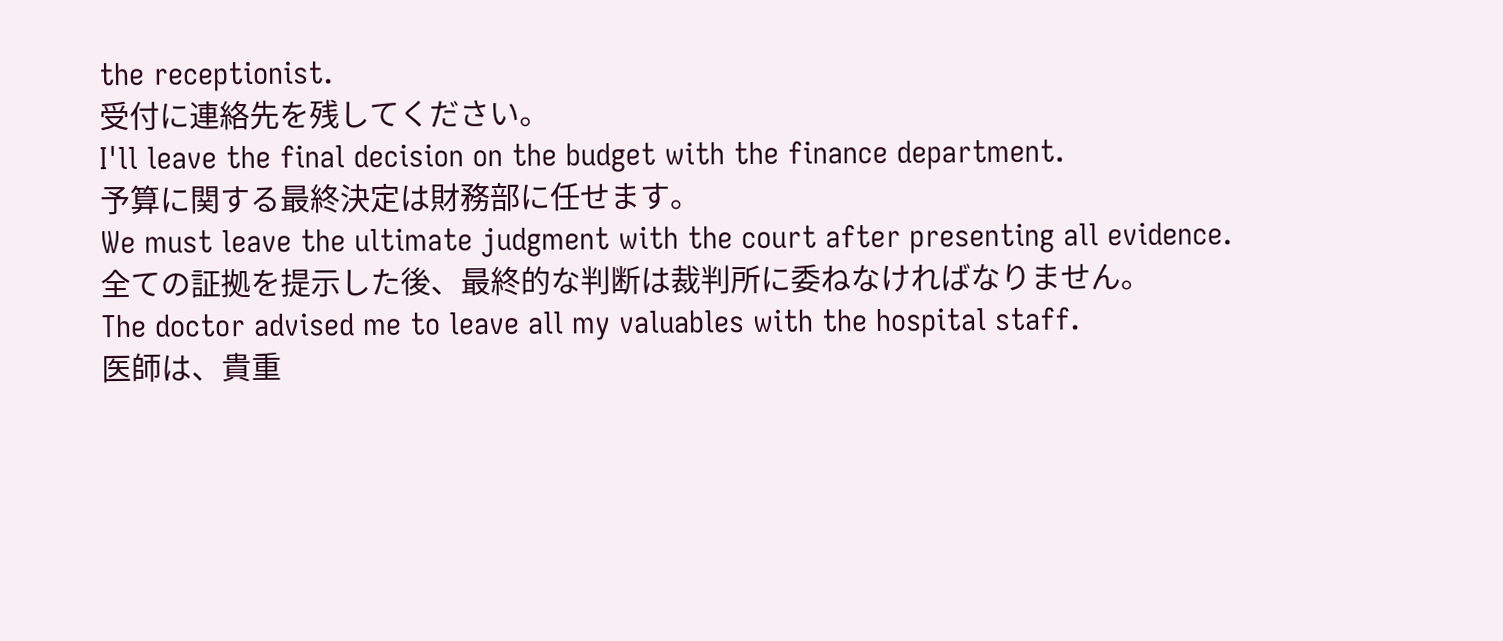the receptionist.
受付に連絡先を残してください。
I'll leave the final decision on the budget with the finance department.
予算に関する最終決定は財務部に任せます。
We must leave the ultimate judgment with the court after presenting all evidence.
全ての証拠を提示した後、最終的な判断は裁判所に委ねなければなりません。
The doctor advised me to leave all my valuables with the hospital staff.
医師は、貴重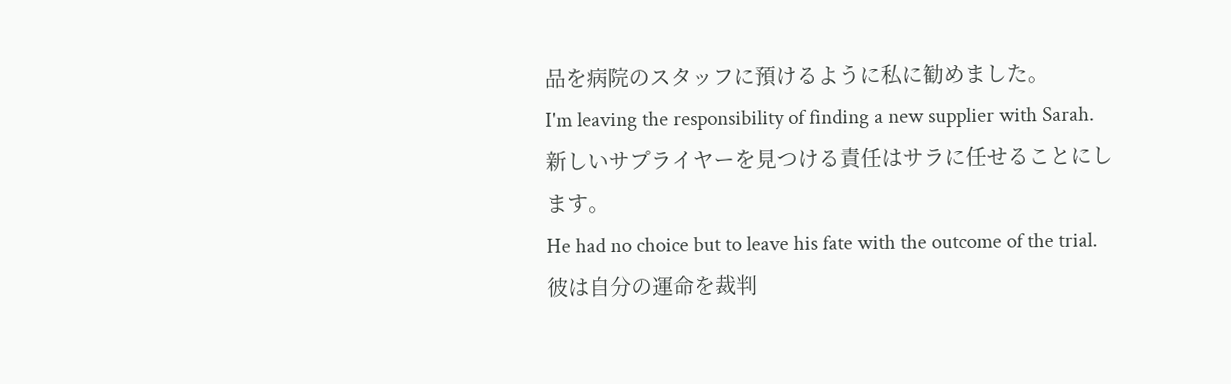品を病院のスタッフに預けるように私に勧めました。
I'm leaving the responsibility of finding a new supplier with Sarah.
新しいサプライヤーを見つける責任はサラに任せることにします。
He had no choice but to leave his fate with the outcome of the trial.
彼は自分の運命を裁判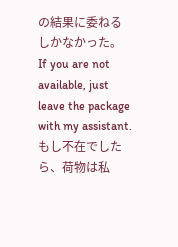の結果に委ねるしかなかった。
If you are not available, just leave the package with my assistant.
もし不在でしたら、荷物は私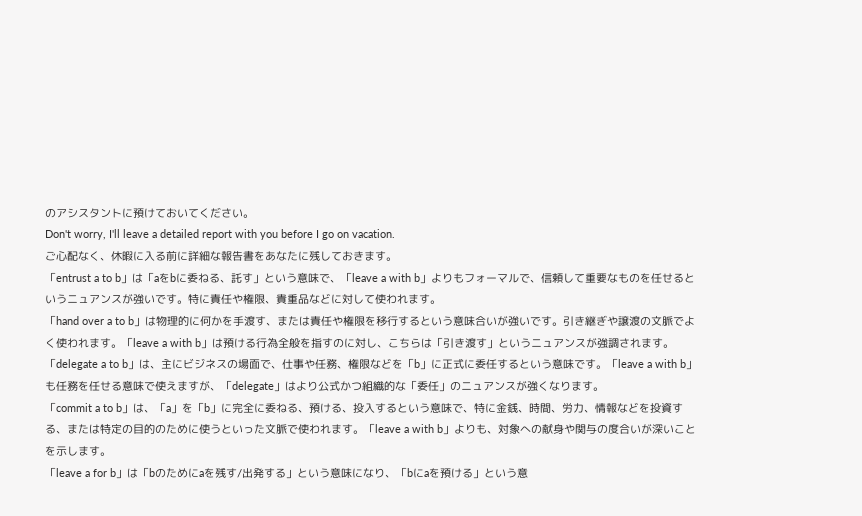のアシスタントに預けておいてください。
Don't worry, I'll leave a detailed report with you before I go on vacation.
ご心配なく、休暇に入る前に詳細な報告書をあなたに残しておきます。
「entrust a to b」は「aをbに委ねる、託す」という意味で、「leave a with b」よりもフォーマルで、信頼して重要なものを任せるというニュアンスが強いです。特に責任や権限、貴重品などに対して使われます。
「hand over a to b」は物理的に何かを手渡す、または責任や権限を移行するという意味合いが強いです。引き継ぎや譲渡の文脈でよく使われます。「leave a with b」は預ける行為全般を指すのに対し、こちらは「引き渡す」というニュアンスが強調されます。
「delegate a to b」は、主にビジネスの場面で、仕事や任務、権限などを「b」に正式に委任するという意味です。「leave a with b」も任務を任せる意味で使えますが、「delegate」はより公式かつ組織的な「委任」のニュアンスが強くなります。
「commit a to b」は、「a」を「b」に完全に委ねる、預ける、投入するという意味で、特に金銭、時間、労力、情報などを投資する、または特定の目的のために使うといった文脈で使われます。「leave a with b」よりも、対象への献身や関与の度合いが深いことを示します。
「leave a for b」は「bのためにaを残す/出発する」という意味になり、「bにaを預ける」という意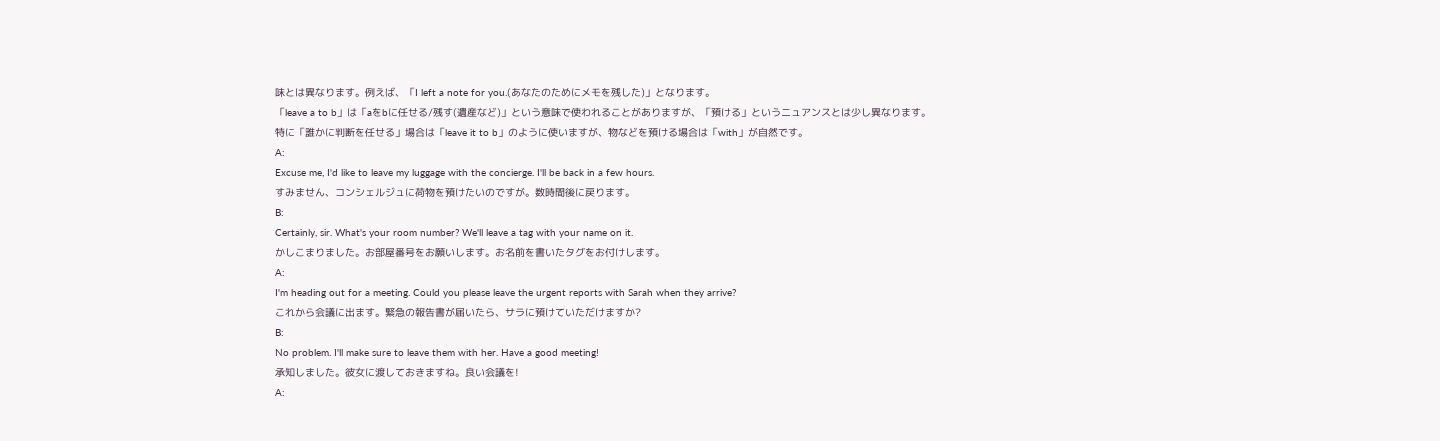味とは異なります。例えば、「I left a note for you.(あなたのためにメモを残した)」となります。
「leave a to b」は「aをbに任せる/残す(遺産など)」という意味で使われることがありますが、「預ける」というニュアンスとは少し異なります。特に「誰かに判断を任せる」場合は「leave it to b」のように使いますが、物などを預ける場合は「with」が自然です。
A:
Excuse me, I'd like to leave my luggage with the concierge. I'll be back in a few hours.
すみません、コンシェルジュに荷物を預けたいのですが。数時間後に戻ります。
B:
Certainly, sir. What's your room number? We'll leave a tag with your name on it.
かしこまりました。お部屋番号をお願いします。お名前を書いたタグをお付けします。
A:
I'm heading out for a meeting. Could you please leave the urgent reports with Sarah when they arrive?
これから会議に出ます。緊急の報告書が届いたら、サラに預けていただけますか?
B:
No problem. I'll make sure to leave them with her. Have a good meeting!
承知しました。彼女に渡しておきますね。良い会議を!
A: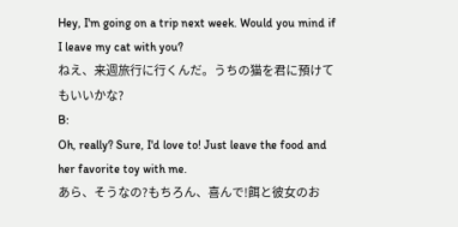Hey, I'm going on a trip next week. Would you mind if I leave my cat with you?
ねえ、来週旅行に行くんだ。うちの猫を君に預けてもいいかな?
B:
Oh, really? Sure, I'd love to! Just leave the food and her favorite toy with me.
あら、そうなの?もちろん、喜んで!餌と彼女のお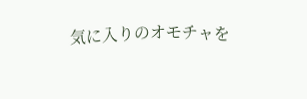気に入りのオモチャを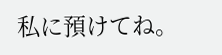私に預けてね。